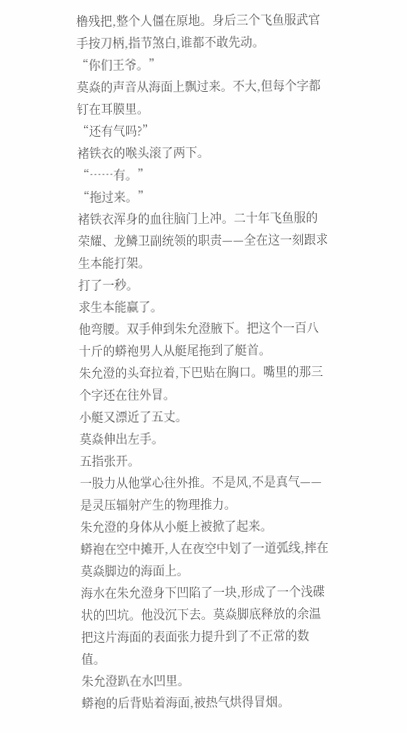橹残把,整个人僵在原地。身后三个飞鱼服武官手按刀柄,指节煞白,谁都不敢先动。
“你们王爷。”
莫焱的声音从海面上飘过来。不大,但每个字都钉在耳膜里。
“还有气吗?”
褚铁衣的喉头滚了两下。
“……有。”
“拖过来。”
褚铁衣浑身的血往脑门上冲。二十年飞鱼服的荣耀、龙鳞卫副统领的职责——全在这一刻跟求生本能打架。
打了一秒。
求生本能赢了。
他弯腰。双手伸到朱允澄腋下。把这个一百八十斤的蟒袍男人从艇尾拖到了艇首。
朱允澄的头耷拉着,下巴贴在胸口。嘴里的那三个字还在往外冒。
小艇又漂近了五丈。
莫焱伸出左手。
五指张开。
一股力从他掌心往外推。不是风,不是真气——是灵压辐射产生的物理推力。
朱允澄的身体从小艇上被掀了起来。
蟒袍在空中摊开,人在夜空中划了一道弧线,摔在莫焱脚边的海面上。
海水在朱允澄身下凹陷了一块,形成了一个浅碟状的凹坑。他没沉下去。莫焱脚底释放的余温把这片海面的表面张力提升到了不正常的数值。
朱允澄趴在水凹里。
蟒袍的后背贴着海面,被热气烘得冒烟。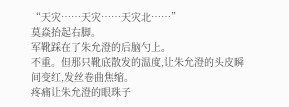“天灾……天灾……天灾北……”
莫焱抬起右脚。
军靴踩在了朱允澄的后脑勺上。
不重。但那只靴底散发的温度,让朱允澄的头皮瞬间变红,发丝卷曲焦缩。
疼痛让朱允澄的眼珠子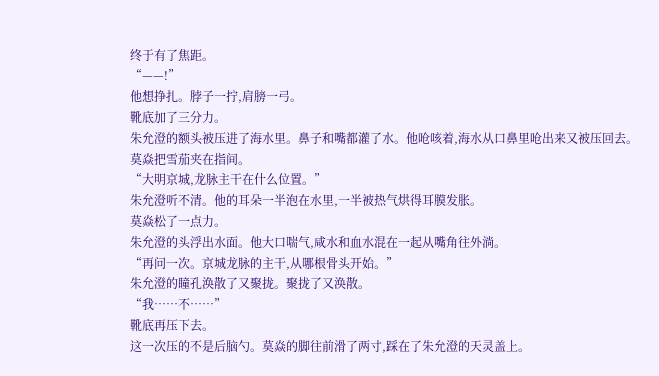终于有了焦距。
“——!”
他想挣扎。脖子一拧,肩膀一弓。
靴底加了三分力。
朱允澄的额头被压进了海水里。鼻子和嘴都灌了水。他呛咳着,海水从口鼻里呛出来又被压回去。
莫焱把雪茄夹在指间。
“大明京城,龙脉主干在什么位置。”
朱允澄听不清。他的耳朵一半泡在水里,一半被热气烘得耳膜发胀。
莫焱松了一点力。
朱允澄的头浮出水面。他大口喘气,咸水和血水混在一起从嘴角往外淌。
“再问一次。京城龙脉的主干,从哪根骨头开始。”
朱允澄的瞳孔涣散了又聚拢。聚拢了又涣散。
“我……不……”
靴底再压下去。
这一次压的不是后脑勺。莫焱的脚往前滑了两寸,踩在了朱允澄的天灵盖上。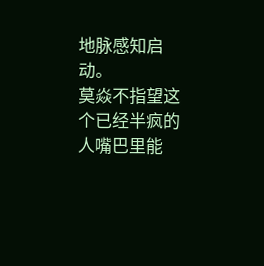地脉感知启动。
莫焱不指望这个已经半疯的人嘴巴里能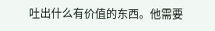吐出什么有价值的东西。他需要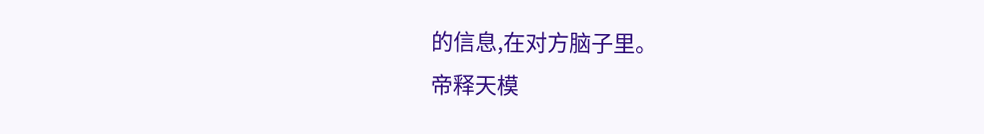的信息,在对方脑子里。
帝释天模